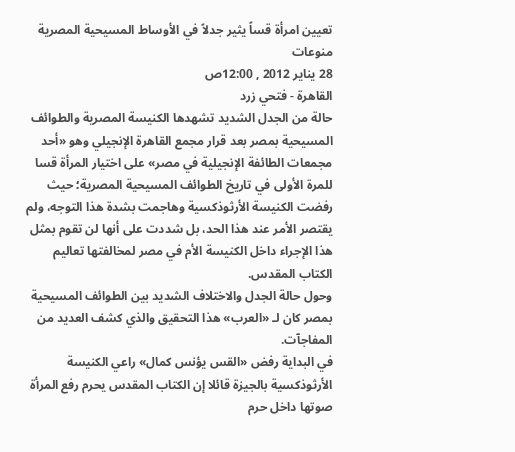تعيين امرأة قساً يثير جدلاً في الأوساط المسيحية المصرية
منوعات
28 يناير 2012 , 12:00ص
القاهرة - فتحي زرد
حالة من الجدل الشديد تشهدها الكنيسة المصرية والطوائف المسيحية بمصر بعد قرار مجمع القاهرة الإنجيلي وهو «أحد مجمعات الطائفة الإنجيلية في مصر» على اختيار المرأة قسا للمرة الأولى في تاريخ الطوائف المسيحية المصرية؛ حيث رفضت الكنيسة الأرثوذكسية وهاجمت بشدة هذا التوجه، ولم يقتصر الأمر عند هذا الحد، بل شددت على أنها لن تقوم بمثل هذا الإجراء داخل الكنيسة الأم في مصر لمخالفتها تعاليم الكتاب المقدس.
وحول حالة الجدل والاختلاف الشديد بين الطوائف المسيحية بمصر كان لـ «العرب» هذا التحقيق والذي كشف العديد من المفاجآت.
في البداية رفض «القس يؤنس كمال» راعي الكنيسة الأرثوذكسية بالجيزة قائلا إن الكتاب المقدس يحرم رفع المرأة صوتها داخل حرم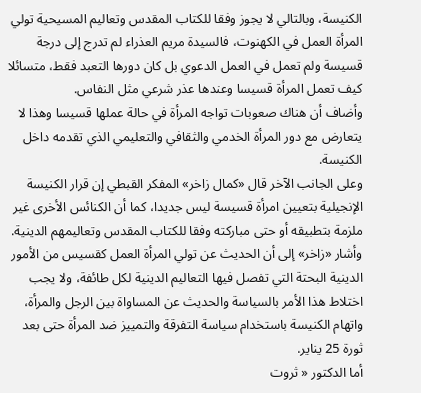الكنيسة، وبالتالي لا يجوز وفقا للكتاب المقدس وتعاليم المسيحية تولي المرأة العمل في الكهنوت، فالسيدة مريم العذراء لم تدرج إلى درجة قسيسة ولم تعمل في العمل الدعوي بل كان دورها التعبد فقط، متسائلا كيف تعمل المرأة قسيسا وعندها عذر شرعي مثل النفاس.
وأضاف أن هناك صعوبات تواجه المرأة في حالة عملها قسيسا وهذا لا يتعارض مع دور المرأة الخدمي والثقافي والتعليمي الذي تقدمه داخل الكنيسة.
وعلى الجانب الآخر قال «كمال زاخر» المفكر القبطي إن قرار الكنيسة الإنجيلية بتعيين امرأة قسيسة ليس جديدا، كما أن الكنائس الأخرى غير ملزمة بتطبيقه أو حتى مباركته وفقا للكتاب المقدس وتعاليمهم الدينية.
وأشار «زاخر» إلى أن الحديث عن تولي المرأة العمل كقسيس من الأمور الدينية البحتة التي تفصل فيها التعاليم الدينية لكل طائفة، ولا يجب اختلاط هذا الأمر بالسياسة والحديث عن المساواة بين الرجل والمرأة، واتهام الكنيسة باستخدام سياسة التفرقة والتمييز ضد المرأة حتى بعد ثورة 25 يناير.
أما الدكتور « ثروت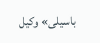باسيلى» وكيل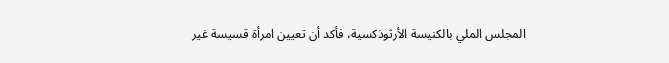المجلس الملي بالكنيسة الأرثوذكسية، فأكد أن تعيين امرأة قسيسة غير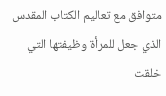متوافق مع تعاليم الكتاب المقدس الذي جعل للمرأة وظيفتها التي خلقت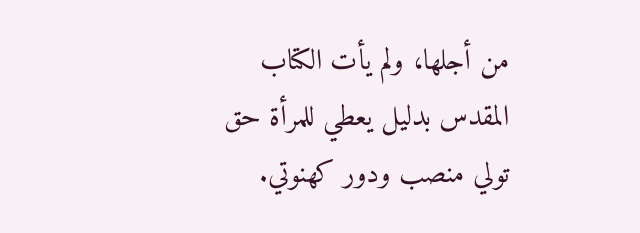من أجلها، ولم يأت الكتاب المقدس بدليل يعطي للمرأة حق تولي منصب ودور كهنوتي.